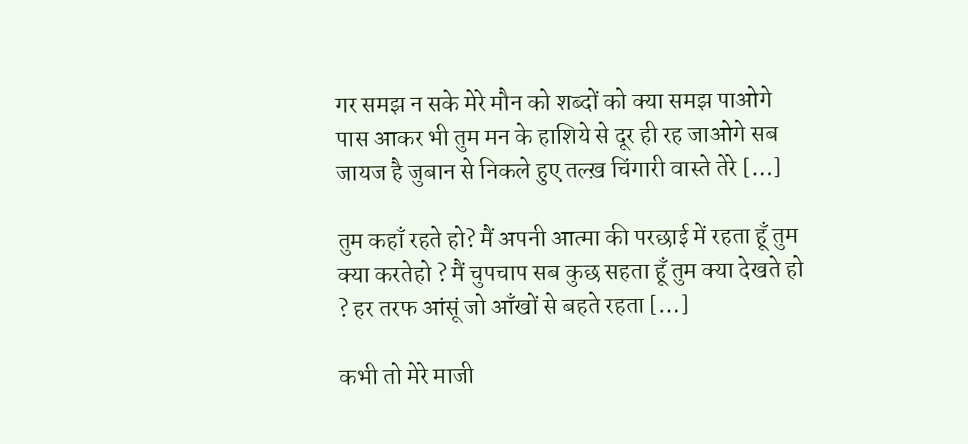गर समझ न सके मेरे मौन को शब्दों को क्या समझ पाओगे पास आकर भी तुम मन के हाशिये से दूर ही रह जाओगे सब जायज है जुबान से निकले हुए तल्ख़ चिंगारी वास्ते तेरे […]

तुम कहाँ रहते हो? मैं अपनी आत्मा की परछाई में रहता हूँ तुम क्या करतेहो ? मैं चुपचाप सब कुछ सहता हूँ तुम क्या देखते हो ? हर तरफ आंसूं जो आँखों से बहते रहता […]

कभी तो मेरे माजी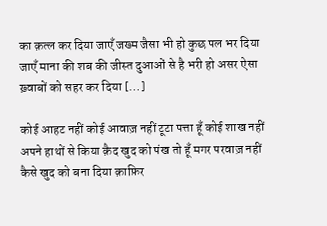का क़त्ल कर दिया जाएँ जख्म जैसा भी हो कुछ पल भर दिया जाएँ माना की शब की जीस्त दुआओं से है भरी हो असर ऐसा ख़्वाबों को सहर कर दिया […]

कोई आहट नहीं कोई आवाज़ नहीं टूटा पत्ता हूँ कोई शाख नहीं अपने हाथों से किया क़ैद खुद को पंख तो हूँ मगर परवाज़ नहीं कैसे खुद को बना दिया क़ाफ़िर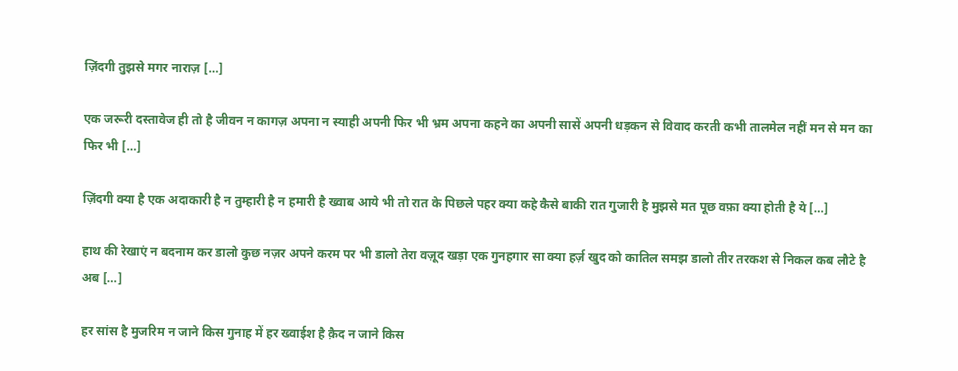ज़िंदगी तुझसे मगर नाराज़ […]

एक जरूरी दस्तावेज ही तो है जीवन न कागज़ अपना न स्याही अपनी फिर भी भ्रम अपना कहने का अपनी सासें अपनी धड़कन से विवाद करती कभी तालमेल नहीं मन से मन का फिर भी […]

ज़िंदगी क्या है एक अदाकारी है न तुम्हारी है न हमारी है ख्वाब आये भी तो रात के पिछले पहर क्या कहे कैसे बाकी रात गुजारी है मुझसे मत पूछ वफ़ा क्या होती है ये […]

हाथ की रेखाएं न बदनाम कर डालो कुछ नज़र अपने करम पर भी डालो तेरा वज़ूद खड़ा एक गुनहगार सा क्या हर्ज़ खुद को कातिल समझ डालो तीर तरकश से निकल कब लौटे है अब […]

हर सांस है मुजरिम न जाने किस गुनाह में हर ख्वाईश है क़ैद न जाने किस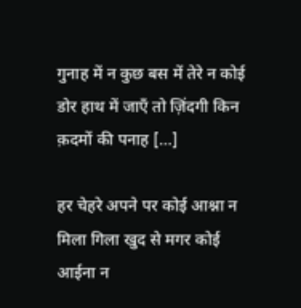गुनाह में न कुछ बस में तेरे न कोई डोर हाथ में जाएँ तो ज़िंदगी किन क़दमों की पनाह […]

हर चेहरे अपने पर कोई आश्ना न मिला गिला खुद से मगर कोई आईना न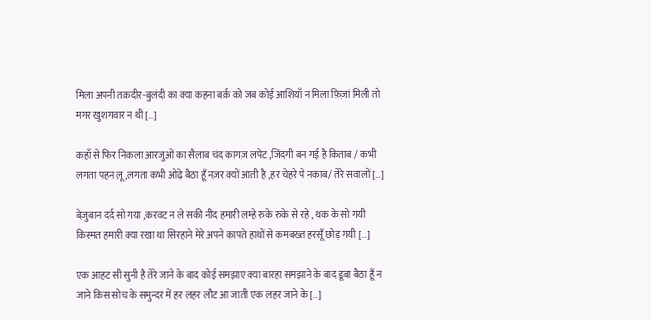मिला अपनी तक़दीर-बुलंदी का क्या कहना बर्क़ को जब कोई आशियाँ न मिला फ़िज़ां मिली तो मगर खुशगवार न थी […]

कहाँ से फिर निकला आरजुओं का सैलाब चंद कागज़ लपेट ,जिंदगी बन गई है किताब / कभी लगता पहन ल़ू ,लगता कभी ओढ़े बैठा हूँ नज़र क्यों आती है ,हर चेहरे पे नकाब/ तेरे सवालों […]

बेज़ुबान दर्द सो गया ,करवट न ले सकी नींद हमारी लम्हे रुके रुके से रहे , थक के सो गयी किस्मत हमारी क्या रखा था सिरहाने मेरे अपने कापते हाथों से कमबख्त हरसूँ छोड़ गयी […]

एक आहट सी सुनी है तेरे जाने के बाद कोई समझाए क्या बारहा समझाने के बाद डूबा बैठा हूँ न जाने किस सोच के समुन्दर में हर लहर लौट आ जाती एक लहर जाने के […]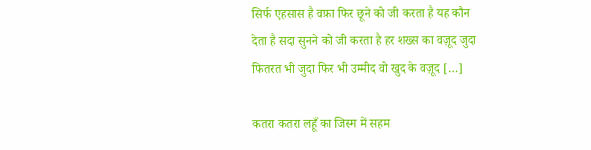सिर्फ एहसास है वफ़ा फिर छूने को जी करता है यह कौन देता है सदा सुनने को जी करता है हर शख्स का वज़ूद जुदा फितरत भी जुदा फिर भी उम्मीद वो खुद के वज़ूद […]

कतरा कतरा लहूँ का जिस्म में सहम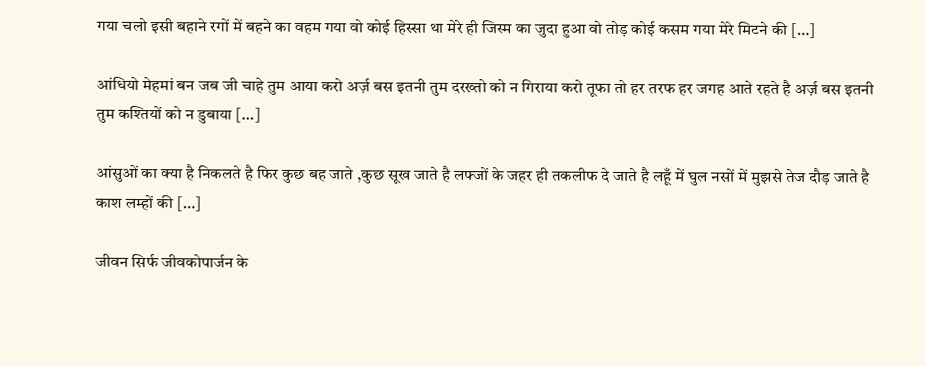गया चलो इसी बहाने रगों में बहने का वहम गया वो कोई हिस्सा था मेरे ही जिस्म का जुदा हुआ वो तोड़ कोई कसम गया मेरे मिटने की […]

आंधियो मेहमां बन जब जी चाहे तुम आया करो अर्ज़ बस इतनी तुम दरख्तो को न गिराया करो तूफा तो हर तरफ हर जगह आते रहते है अर्ज़ बस इतनी तुम कश्तियों को न डुबाया […]

आंसुओं का क्या है निकलते है फिर कुछ बह जाते ,कुछ सूख जाते है लफ्जों के जहर ही तकलीफ दे जाते है लहूँ में घुल नसों में मुझसे तेज दौड़ जाते है काश लम्हों की […]

जीवन सिर्फ जीवकोपार्जन के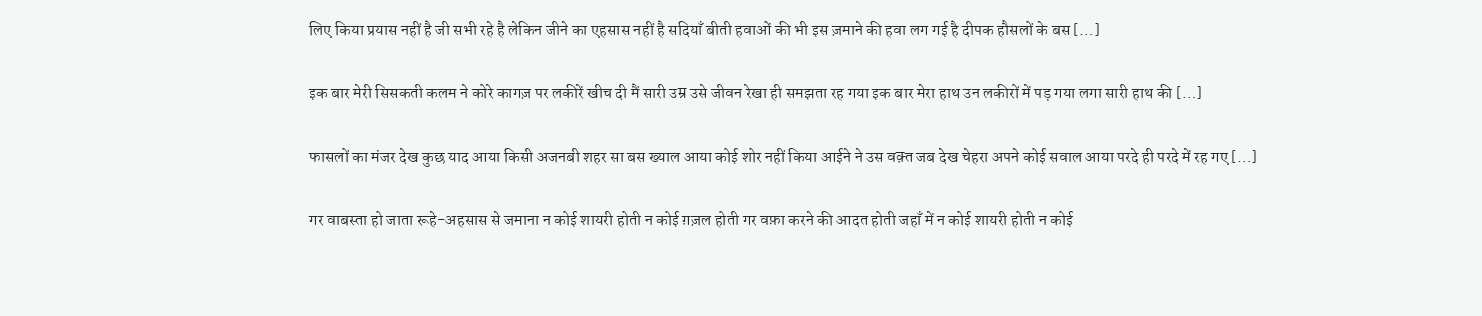लिए किया प्रयास नहीं है जी सभी रहे है लेकिन जीने का एहसास नहीं है सदियाँ बीती हवाओं की भी इस ज़माने की हवा लग गई है दीपक हौसलों के बस […]

इक बार मेरी सिसकती कलम ने कोरे कागज़ पर लकीरें खीच दी मैं सारी उम्र उसे जीवन रेखा ही समझता रह गया इक बार मेरा हाथ उन लकीरों में पड़ गया लगा सारी हाथ की […]

फासलों का मंजर देख कुछ याद आया किसी अजनबी शहर सा बस ख्याल आया कोई शोर नहीं किया आईने ने उस वक़्त जब देख चेहरा अपने कोई सवाल आया परदे ही परदे में रह गए […]

गर वाबस्ता हो जाता रूहे-अहसास से जमाना न कोई शायरी होती न कोई ग़ज़ल होती गर वफ़ा करने की आदत होती जहाँ में न कोई शायरी होती न कोई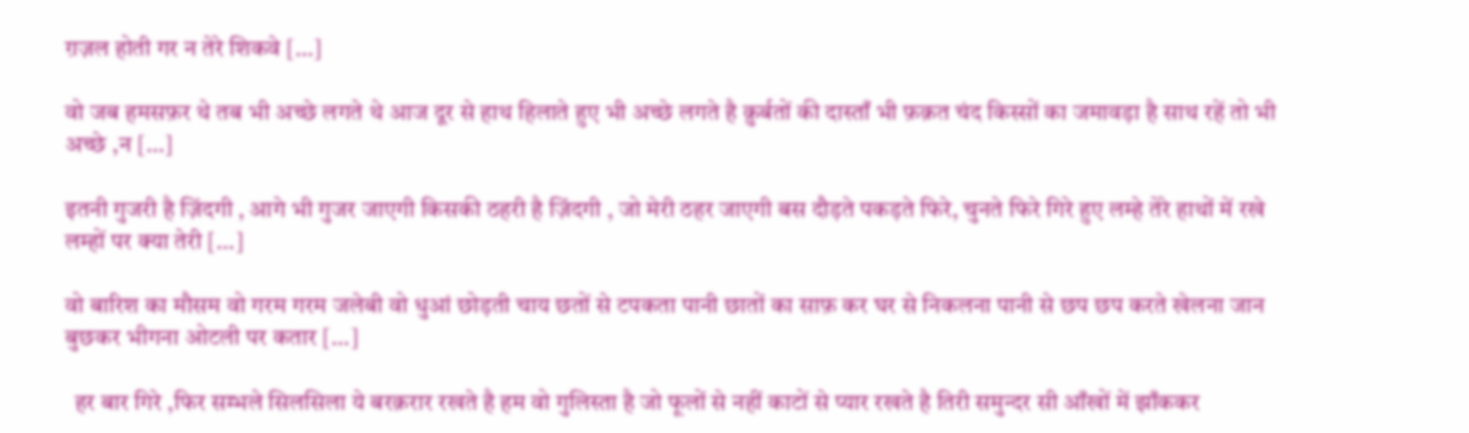ग़ज़ल होती गर न तेरे शिकवे […]

वो जब हमसफ़र थे तब भी अच्छे लगते थे आज दूर से हाथ हिलाते हुए भी अच्छे लगते है क़ुर्बतों की दास्ताँ भी फ़क़त चंद किस्सों का जमावड़ा है साथ रहें तो भी अच्छे ,न […]

इतनी गुजरी है ज़िंदगी , आगे भी गुजर जाएगी किसकी ठहरी है ज़िंदगी , जो मेरी ठहर जाएगी बस दौड़ते पकड़ते फिरे, चुनते फिरे गिरे हुए लम्हे तेरे हाथों में रखे लम्हों पर क्या तेरी […]

वो बारिश का मौसम वो गरम गरम जलेबी वो धुआं छोड़ती चाय छतों से टपकता पानी छातों का साफ़ कर घर से निकलना पानी से छप छप करते खेलना जान बुछकर भीगना ओटली पर कतार […]

  हर बार गिरे ,फिर सम्भले सिलसिला ये बरक़रार रखते है हम वो गुलिस्ता है जो फूलों से नहीं काटों से प्यार रखते है तिरी समुन्दर सी आँखों में झाँककर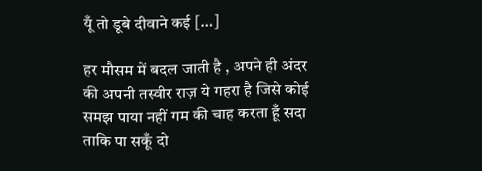यूँ तो डूबे दीवाने कई […]

हर मौसम में बदल जाती है , अपने ही अंदर की अपनी तस्वीर राज़ ये गहरा है जिसे कोई समझ पाया नहीं गम की चाह करता हूँ सदा ताकि पा सकूँ दो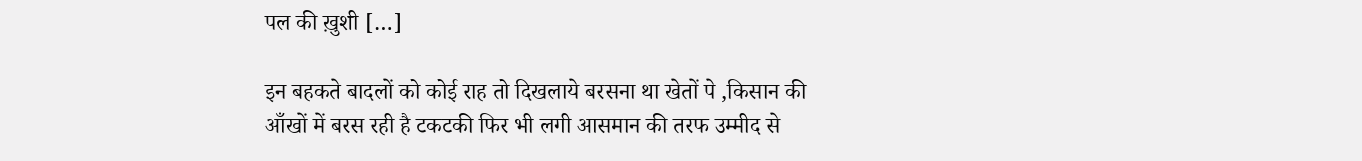पल की ख़ुशी […]

इन बहकते बादलों को कोई राह तो दिखलाये बरसना था खेतों पे ,किसान की आँखों में बरस रही है टकटकी फिर भी लगी आसमान की तरफ उम्मीद से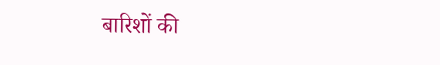बारिशों की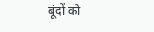बूंदों को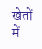खेतों में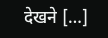देखने […]